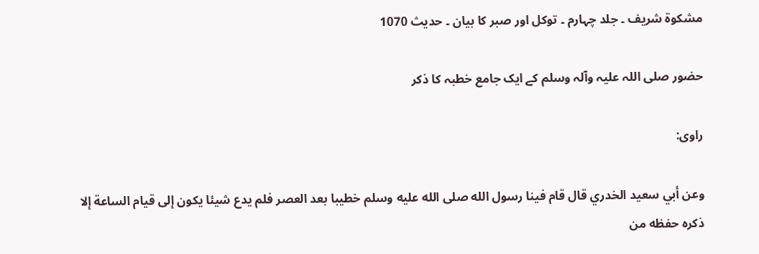مشکوۃ شریف ۔ جلد چہارم ۔ توکل اور صبر کا بیان ۔ حدیث 1070

حضور صلی اللہ علیہ وآلہ وسلم کے ایک جامع خطبہ کا ذکر

راوی:

وعن أبي سعيد الخدري قال قام فينا رسول الله صلى الله عليه وسلم خطيبا بعد العصر فلم يدع شيئا يكون إلى قيام الساعة إلا ذكره حفظه من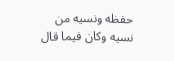حفظه ونسيه من نسيه وكان فيما قال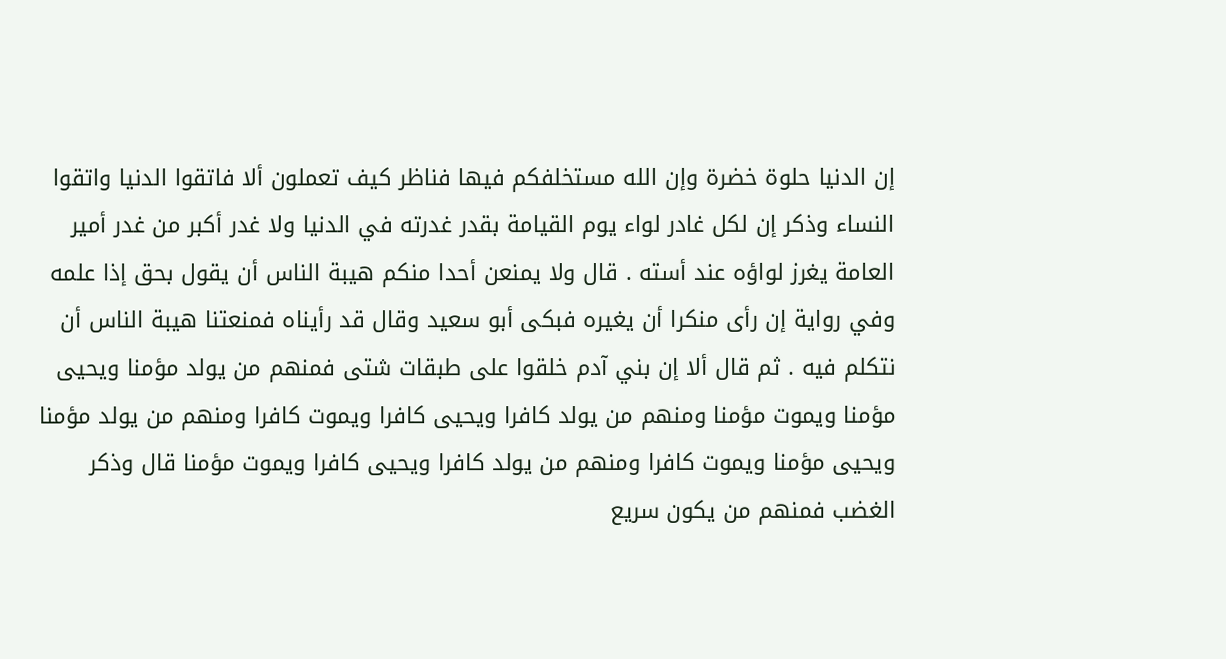إن الدنيا حلوة خضرة وإن الله مستخلفكم فيها فناظر كيف تعملون ألا فاتقوا الدنيا واتقوا النساء وذكر إن لكل غادر لواء يوم القيامة بقدر غدرته في الدنيا ولا غدر أكبر من غدر أمير العامة يغرز لواؤه عند أسته . قال ولا يمنعن أحدا منكم هيبة الناس أن يقول بحق إذا علمه وفي رواية إن رأى منكرا أن يغيره فبكى أبو سعيد وقال قد رأيناه فمنعتنا هيبة الناس أن نتكلم فيه . ثم قال ألا إن بني آدم خلقوا على طبقات شتى فمنهم من يولد مؤمنا ويحيى مؤمنا ويموت مؤمنا ومنهم من يولد كافرا ويحيى كافرا ويموت كافرا ومنهم من يولد مؤمنا ويحيى مؤمنا ويموت كافرا ومنهم من يولد كافرا ويحيى كافرا ويموت مؤمنا قال وذكر الغضب فمنهم من يكون سريع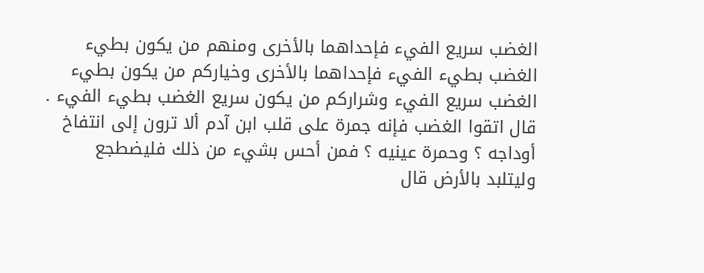الغضب سريع الفيء فإحداهما بالأخرى ومنهم من يكون بطيء الغضب بطيء الفيء فإحداهما بالأخرى وخياركم من يكون بطيء الغضب سريع الفيء وشراركم من يكون سريع الغضب بطيء الفيء . قال اتقوا الغضب فإنه جمرة على قلب ابن آدم ألا ترون إلى انتفاخ أوداجه ؟ وحمرة عينيه ؟ فمن أحس بشيء من ذلك فليضطجع وليتلبد بالأرض قال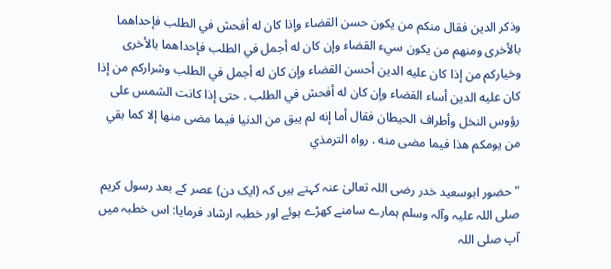وذكر الدين فقال منكم من يكون حسن القضاء وإذا كان له أفحش في الطلب فإحداهما بالأخرى ومنهم من يكون سيء القضاء وإن كان له أجمل في الطلب فإحداهما بالأخرى وخياركم من إذا كان عليه الدين أحسن القضاء وإن كان له أجمل في الطلب وشراركم من إذا كان عليه الدين أساء القضاء وإن كان له أفحش في الطلب . حتى إذا كانت الشمس على رؤوس النخل وأطراف الحيطان فقال أما إنه لم يبق من الدنيا فيما مضى منها إلا كما بقي من يومكم هذا فيما مضى منه . رواه الترمذي

" حضور ابوسعید خدر رضی اللہ تعالیٰ عنہ کہتے ہیں کہ (ایک دن) عصر کے بعد رسول کریم صلی اللہ علیہ وآلہ وسلم ہمارے سامنے کھڑے ہوئے اور خطبہ ارشاد فرمایا: اس خطبہ میں آپ صلی اللہ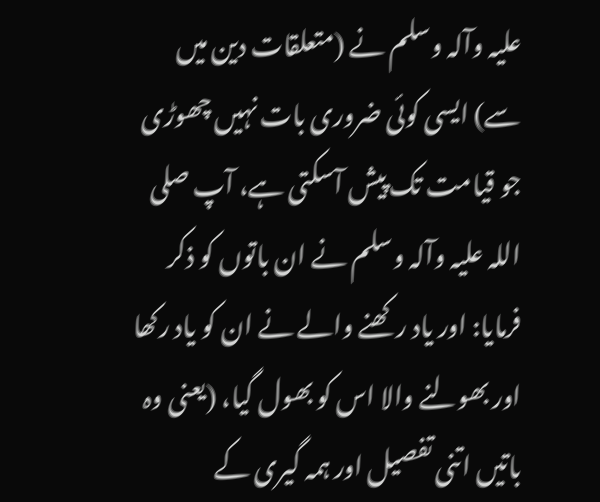علیہ وآلہ وسلم نے (متعلقات دین میں سے) ایسی کوئی ضروری بات نہیں چھوڑی جو قیامت تک پیش آسکتی ہے، آپ صلی اللہ علیہ وآلہ وسلم نے ان باتوں کو ذکر فرمایا: اور یاد رکھنے والے نے ان کو یاد رکھا اور بھولنے والا اس کو بھول گیا، (یعنی وہ باتیں اتنی تفصیل اور ہمہ گیری کے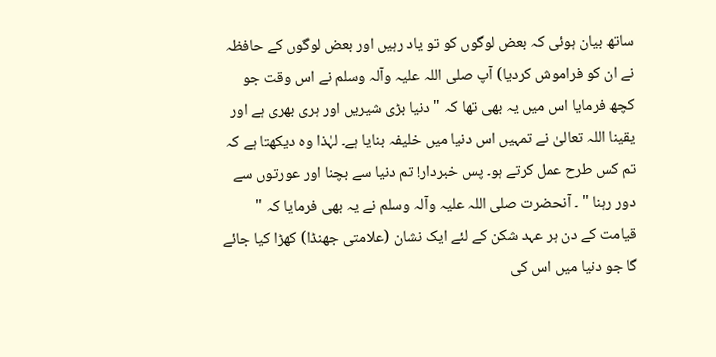ساتھ بیان ہوئی کہ بعض لوگوں کو تو یاد رہیں اور بعض لوگوں کے حافظہ نے ان کو فراموش کردیا) آپ صلی اللہ علیہ وآلہ وسلم نے اس وقت جو کچھ فرمایا اس میں یہ بھی تھا کہ " دنیا بڑی شیریں اور ہری بھری ہے اور یقینا اللہ تعالیٰ نے تمہیں اس دنیا میں خلیفہ بنایا ہے۔ لہٰذا وہ دیکھتا ہے کہ تم کس طرح عمل کرتے ہو۔ پس خبردار! تم دنیا سے بچنا اور عورتوں سے دور رہنا " ۔ آنحضرت صلی اللہ علیہ وآلہ وسلم نے یہ بھی فرمایا کہ " قیامت کے دن ہر عہد شکن کے لئے ایک نشان (علامتی جھنڈا) کھڑا کیا جائے گا جو دنیا میں اس کی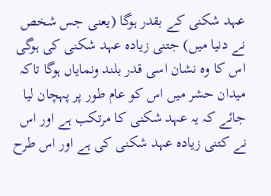عہد شکنی کے بقدر ہوگا (یعنی جس شخص نے دنیا میں) جتنی زیادہ عہد شکنی کی ہوگی اس کا وہ نشان اسی قدر بلند ونمایاں ہوگا تاکہ میدان حشر میں اس کو عام طور پر پہچان لیا جائے کہ یہ عہد شکنی کا مرتکب ہے اور اس نے کتنی زیادہ عہد شکنی کی ہے اور اس طرح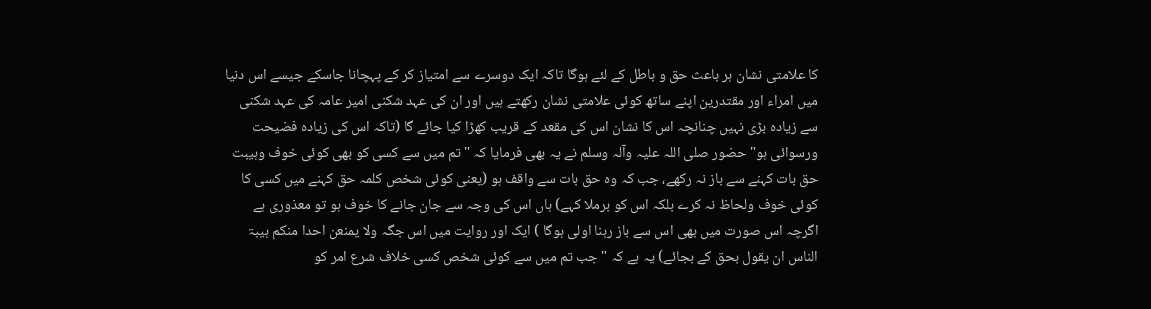کا علامتی نشان ہر باعث حق و باطل کے لئے ہوگا تاکہ ایک دوسرے سے امتیاز کر کے پہچانا جاسکے جیسے اس دنیا میں امراء اور مقتدرین اپنے ساتھ کوئی علامتی نشان رکھتے ہیں اور ان کی عہد شکنی امیر عامہ کی عہد شکنی سے زیادہ بڑی نہیں چنانچہ اس کا نشان اس کی مقعد کے قریب کھڑا کیا جائے گا (تاکہ اس کی زیادہ فضیحت ورسوائی ہو" حضور صلی اللہ علیہ وآلہ وسلم نے یہ بھی فرمایا کہ " تم میں سے کسی کو بھی کوئی خوف وہیبت حق بات کہنے سے باز نہ رکھے، جب کہ وہ حق بات سے واقف ہو (یعنی کوئی شخص کلمہ حق کہنے میں کسی کا کوئی خوف ولحاظ نہ کرے بلکہ اس کو برملا کہے) ہاں اس کی وجہ سے جان جانے کا خوف ہو تو معذوری ہے اگرچہ اس صورت میں بھی اس سے باز رہنا اولی ہوگا ) ایک اور روایت میں اس جگہ ولا یمنعن احدا منکم ہیبۃ الناس ان یقول بحق کے بجائے) یہ ہے کہ " جب تم میں سے کوئی شخص کسی خلاف شرع امر کو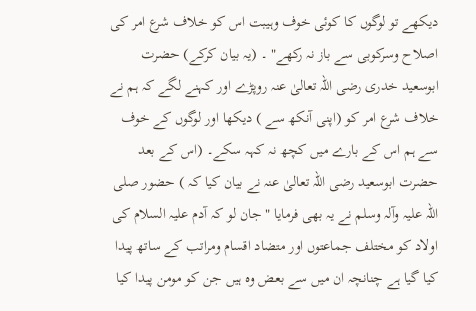دیکھے تو لوگوں کا کوئی خوف وہیبت اس کو خلاف شرع امر کی اصلاح وسرکوبی سے باز نہ رکھے" ۔ (یہ بیان کرکے) حضرت ابوسعید خدری رضی اللہ تعالیٰ عنہ روپڑے اور کہنے لگے کہ ہم نے خلاف شرع امر کو (اپنی آنکھ سے ) دیکھا اور لوگوں کے خوف سے ہم اس کے بارے میں کچھ نہ کہہ سکے۔ (اس کے بعد حضرت ابوسعید رضی اللہ تعالیٰ عنہ نے بیان کیا کہ ) حضور صلی اللہ علیہ وآلہ وسلم نے یہ بھی فرمایا " جان لو کہ آدم علیہ السلام کی اولاد کو مختلف جماعتوں اور متضاد اقسام ومراتب کے ساتھ پیدا کیا گیا ہے چنانچہ ان میں سے بعض وہ ہیں جن کو مومن پیدا کیا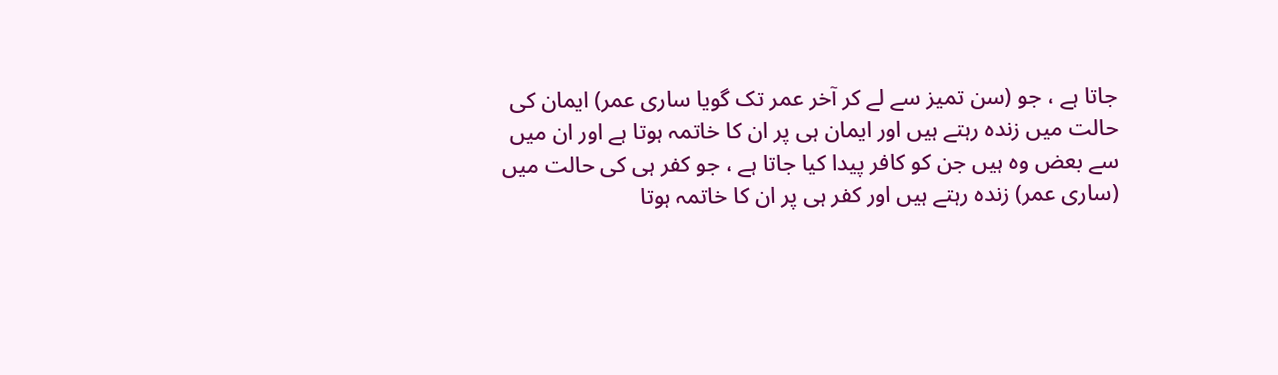جاتا ہے ، جو (سن تمیز سے لے کر آخر عمر تک گویا ساری عمر) ایمان کی حالت میں زندہ رہتے ہیں اور ایمان ہی پر ان کا خاتمہ ہوتا ہے اور ان میں سے بعض وہ ہیں جن کو کافر پیدا کیا جاتا ہے ، جو کفر ہی کی حالت میں (ساری عمر) زندہ رہتے ہیں اور کفر ہی پر ان کا خاتمہ ہوتا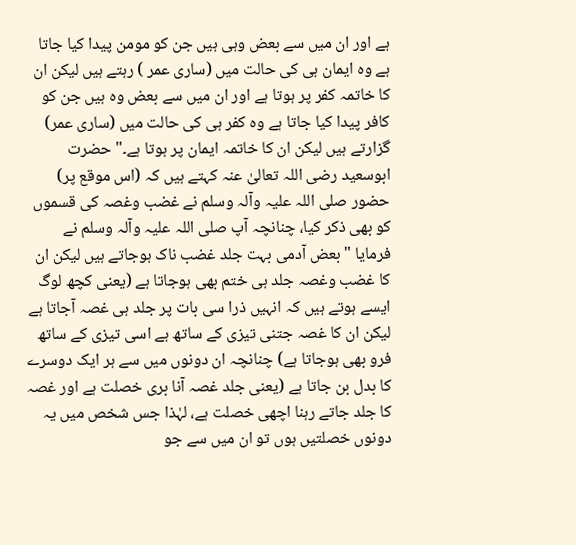ہے اور ان میں سے بعض وہی ہیں جن کو مومن پیدا کیا جاتا ہے وہ ایمان ہی کی حالت میں (ساری عمر ) رہتے ہیں لیکن ان کا خاتمہ کفر پر ہوتا ہے اور ان میں سے بعض وہ ہیں جن کو کافر پیدا کیا جاتا ہے وہ کفر ہی کی حالت میں (ساری عمر) گزارتے ہیں لیکن ان کا خاتمہ ایمان پر ہوتا ہے۔" حضرت ابوسعید رضی اللہ تعالیٰ عنہ کہتے ہیں کہ (اس موقع پر) حضور صلی اللہ علیہ وآلہ وسلم نے غضب وغصہ کی قسموں کو بھی ذکر کیا، چنانچہ آپ صلی اللہ علیہ وآلہ وسلم نے فرمایا " بعض آدمی بہت جلد غضب ناک ہوجاتے ہیں لیکن ان کا غضب وغصہ جلد ہی ختم بھی ہوجاتا ہے (یعنی کچھ لوگ ایسے ہوتے ہیں کہ انہیں ذرا سی بات پر جلد ہی غصہ آجاتا ہے لیکن ان کا غصہ جتنی تیزی کے ساتھ ہے اسی تیزی کے ساتھ فرو بھی ہوجاتا ہے) چنانچہ ان دونوں میں سے ہر ایک دوسرے کا بدل بن جاتا ہے (یعنی جلد غصہ آنا بری خصلت ہے اور غصہ کا جلد جاتے رہنا اچھی خصلت ہے، لہٰذا جس شخص میں یہ دونوں خصلتیں ہوں تو ان میں سے جو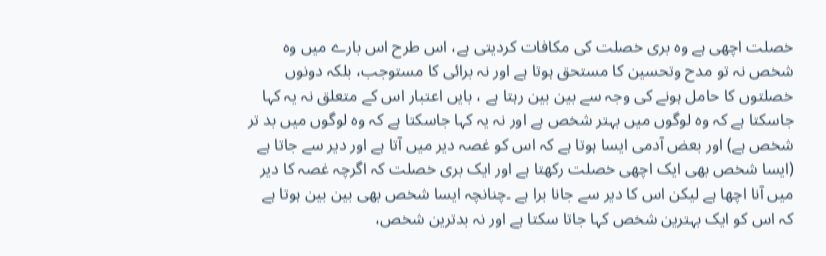خصلت اچھی ہے وہ بری خصلت کی مکافات کردیتی ہے، اس طرح اس بارے میں وہ شخص نہ تو مدح وتحسین کا مستحق ہوتا ہے اور نہ برائی کا مستوجب، بلکہ دونوں خصلتوں کا حامل ہونے کی وجہ سے بین بین رہتا ہے ، بایں اعتبار اس کے متعلق نہ یہ کہا جاسکتا ہے کہ وہ لوگوں میں بہتر شخص ہے اور نہ یہ کہا جاسکتا ہے کہ وہ لوگوں میں بد تر شخص ہے) اور بعض آدمی ایسا ہوتا ہے کہ اس کو غصہ دیر میں آتا ہے اور دیر سے جاتا ہے (ایسا شخص بھی ایک اچھی خصلت رکھتا ہے اور ایک بری خصلت کہ اگرچہ غصہ کا دیر میں آنا اچھا ہے لیکن اس کا دیر سے جانا برا ہے ۔چنانچہ ایسا شخص بھی بین بین ہوتا ہے کہ اس کو ایک بہترین شخص کہا جاتا سکتا ہے اور نہ بدترین شخص،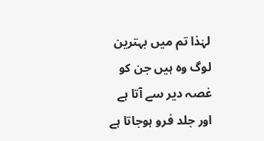لہٰذا تم میں بہترین لوگ وہ ہیں جن کو غصہ دیر سے آتا ہے اور جلد فرو ہوجاتا ہے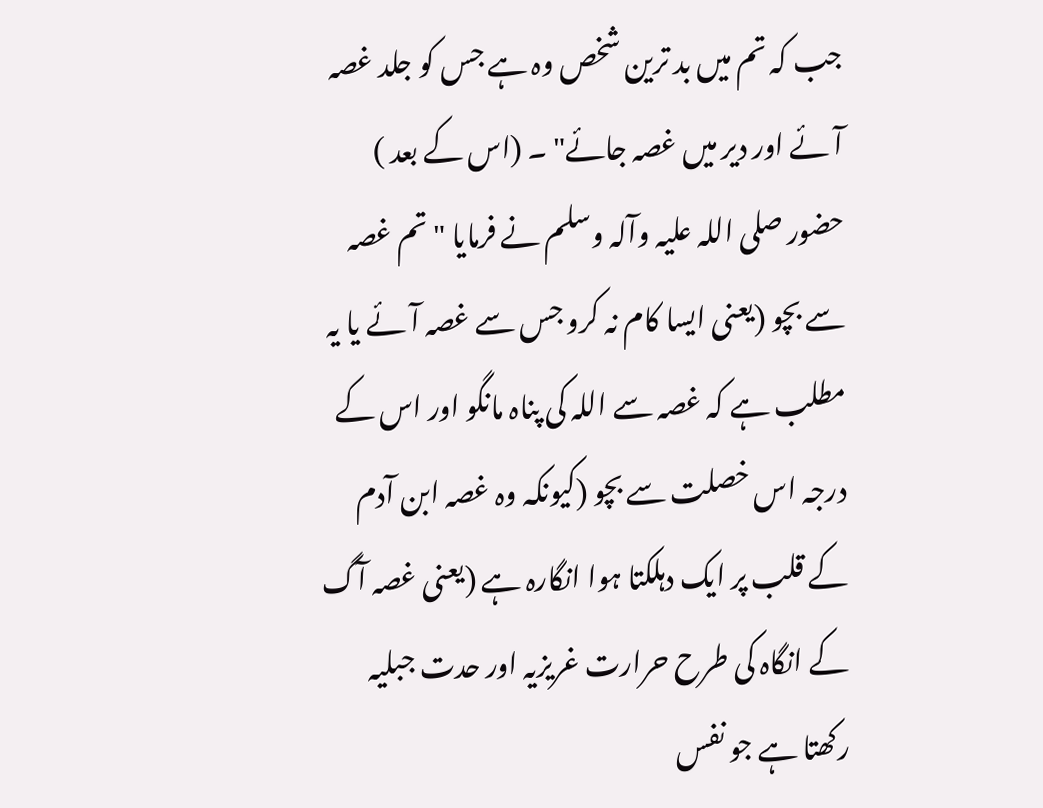جب کہ تم میں بد ترین شخص وہ ہے جس کو جلد غصہ آئے اور دیر میں غصہ جائے" ۔ (اس کے بعد ) حضور صلی اللہ علیہ وآلہ وسلم نے فرمایا " تم غصہ سے بچو (یعنی ایسا کام نہ کرو جس سے غصہ آئے یا یہ مطلب ہے کہ غصہ سے اللہ کی پناہ مانگو اور اس کے درجہ اس خصلت سے بچو (کیونکہ وہ غصہ ابن آدم کے قلب پر ایک دہلکتا ہوا انگارہ ہے (یعنی غصہ آگ کے انگاہ کی طرح حرارت غریزیہ اور حدت جبلیہ رکھتا ہے جو نفس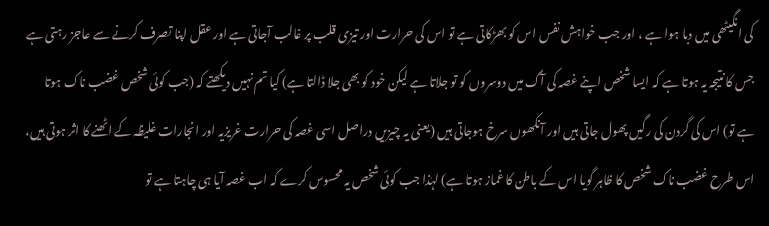کی انگیٹھی میں دبا ہوا ہے ، اور جب خواہش نفس اس کو بھڑکاتی ہے تو اس کی حرارت اور تیزی قلب پر غالب آجاتی ہے اور عقل اپنا تصرف کرنے سے عاجز رہتی ہے جس کا نتیجہ یہ ہوتا ہے کہ ایسا شخص اپنے غصہ کی آگ میں دوسروں کو تو جلاتا ہے لیکن خود کو بھی جلا ڈالتا ہے) کیا تم نہیں دیکھتے کہ (جب کوئی شخص غضب ناک ہوتا ہے تو) اس کی گردن کی رگیں پھول جاتی ہیں اور آنکھوں سرخ ہوجاتی ہیں (یعنی یہ چیزیں دراصل اسی غصہ کی حرارت غریزیہ اور انجارات غلیظہ کے اٹھنے کا اثر ہوتی ہیں، اس طرح غضب ناک شخص کا ظاہر گویا اس کے باطن کا غماز ہوتا ہے) لہٰذا جب کوئی شخص یہ محسوس کرے کہ اب غصہ آیا ہی چاہتا ہے تو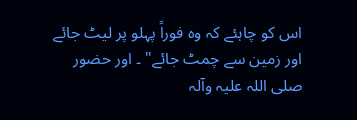اس کو چاہئے کہ وہ فوراً پہلو پر لیٹ جائے اور زمین سے چمٹ جائے" ۔ اور حضور صلی اللہ علیہ وآلہ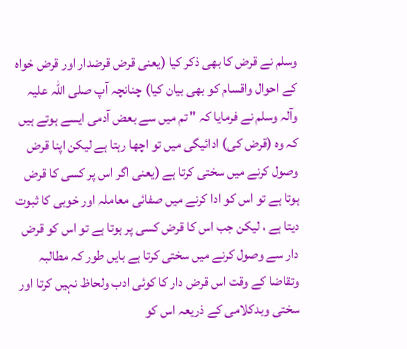وسلم نے قرض کا بھی ذکر کیا (یعنی قرض قرضدار اور قرض خواہ کے احوال واقسام کو بھی بیان کیا) چنانچہ آپ صلی اللہ علیہ وآلہ وسلم نے فرمایا کہ " تم میں سے بعض آدمی ایسے ہوتے ہیں کہ وہ (قرض کی) ادائیگی میں تو اچھا رہتا ہے لیکن اپنا قرض وصول کرنے میں سختی کرتا ہے (یعنی اگر اس پر کسی کا قرض ہوتا ہے تو اس کو ادا کرنے میں صفائی معاملہ اور خوبی کا ثبوت دیتا ہے ، لیکن جب اس کا قرض کسی پر ہوتا ہے تو اس کو قرض دار سے وصول کرنے میں سختی کرتا ہے بایں طور کہ مطالبہ وتقاضا کے وقت اس قرض دار کا کوئی ادب ولحاظ نہیں کرتا اور سختی وبدکلامی کے ذریعہ اس کو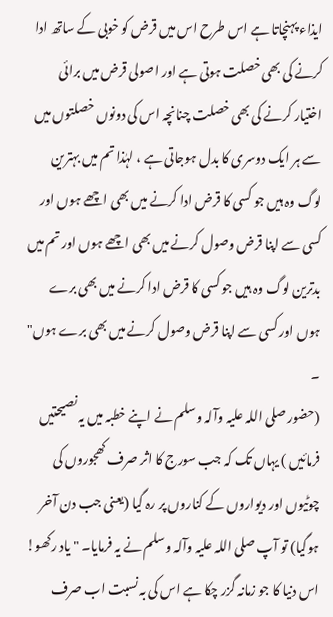ایذاء پہنچاتا ہے اس طرح اس میں قرض کو خوبی کے ساتھ ادا کرنے کی بھی خصلت ہوتی ہے اور اصولی قرض میں برائی اختیار کرنے کی بھی خصلت چنانچہ اس کی دونوں خصلتوں میں سے ہر ایک دوسری کا بدل ہوجاتی ہے ، لہٰذا تم میں بہترین لوگ وہ ہیں جو کسی کا قرض ادا کرنے میں بھی اچھے ہوں اور کسی سے اپنا قرض وصول کرنے میں بھی اچھے ہوں اور تم میں بدترین لوگ وہ ہیں جو کسی کا قرض ادا کرنے میں بھی برے ہوں اور کسی سے اپنا قرض وصول کرنے میں بھی برے ہوں" ۔
(حضور صلی اللہ علیہ وآلہ وسلم نے اپنے خطبہ میں یہ نصیحتیں فرمائیں ) یہاں تک کہ جب سورج کا اثر صرف کھجوروں کی چوٹیوں اور دیواروں کے کناروں پر رہ گیا (یعنی جب دن آخر ہوگیا) تو آپ صلی اللہ علیہ وآلہ وسلم نے یہ فرمایا۔ " یاد رکھو! اس دنیا کا جو زمانہ گزر چکا ہے اس کی بہ نسبت اب صرف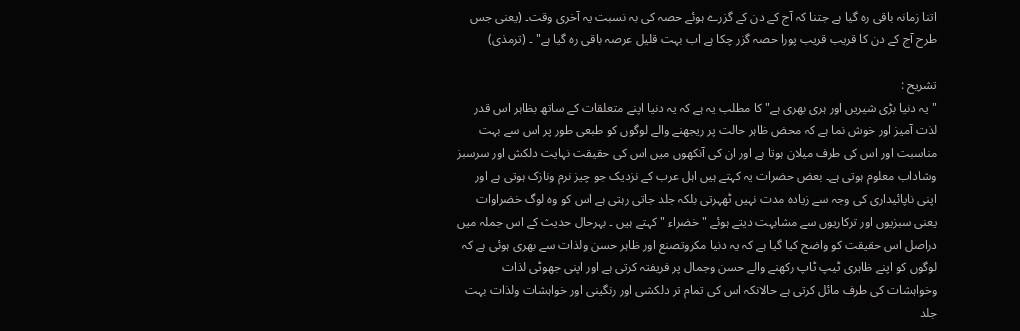اتنا زمانہ باقی رہ گیا ہے جتنا کہ آج کے دن کے گزرے ہوئے حصہ کی بہ نسبت یہ آخری وقت۔ (یعنی جس طرح آج کے دن کا قریب قریب پورا حصہ گزر چکا ہے اب بہت قلیل عرصہ باقی رہ گیا ہے" ۔ (ترمذی)

تشریح :
" یہ دنیا بڑی شیریں اور ہری بھری ہے" کا مطلب یہ ہے کہ یہ دنیا اپنے متعلقات کے ساتھ بظاہر اس قدر لذت آمیز اور خوش نما ہے کہ محض ظاہر حالت پر ریجھنے والے لوگوں کو طبعی طور پر اس سے بہت مناسبت اور اس کی طرف میلان ہوتا ہے اور ان کی آنکھوں میں اس کی حقیقت نہایت دلکش اور سرسبز وشاداب معلوم ہوتی ہے۔ بعض حضرات یہ کہتے ہیں اہل عرب کے نزدیک جو چیز نرم ونازک ہوتی ہے اور اپنی ناپائیداری کی وجہ سے زیادہ مدت نہیں ٹھہرتی بلکہ جلد جاتی رہتی ہے اس کو وہ لوگ خضراوات یعنی سبزیوں اور ترکاریوں سے مشابہت دیتے ہوئے " خضراء " کہتے ہیں ۔ بہرحال حدیث کے اس جملہ میں دراصل اس حقیقت کو واضح کیا گیا ہے کہ یہ دنیا مکروتصنع اور ظاہر حسن ولذات سے بھری ہوئی ہے کہ لوگوں کو اپنے ظاہری ٹیپ ٹاپ رکھنے والے حسن وجمال پر فریفتہ کرتی ہے اور اپنی جھوٹی لذات وخواہشات کی طرف مائل کرتی ہے حالانکہ اس کی تمام تر دلکشی اور رنگینی اور خواہشات ولذات بہت جلد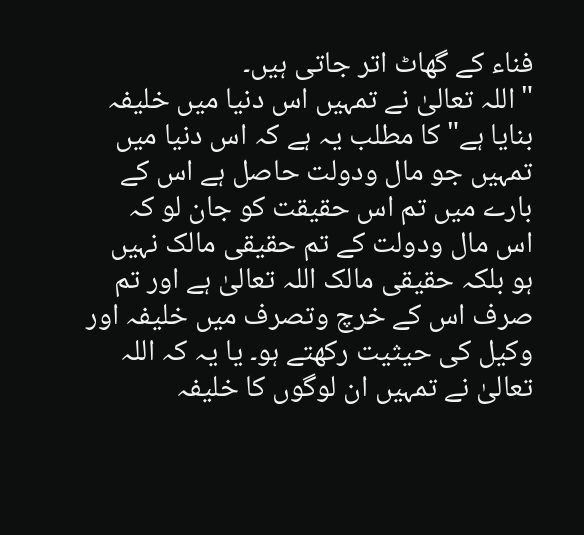فناء کے گھاٹ اتر جاتی ہیں۔
" اللہ تعالیٰ نے تمہیں اس دنیا میں خلیفہ بنایا ہے" کا مطلب یہ ہے کہ اس دنیا میں تمہیں جو مال ودولت حاصل ہے اس کے بارے میں تم اس حقیقت کو جان لو کہ اس مال ودولت کے تم حقیقی مالک نہیں ہو بلکہ حقیقی مالک اللہ تعالیٰ ہے اور تم صرف اس کے خرچ وتصرف میں خلیفہ اور وکیل کی حیثیت رکھتے ہو۔ یا یہ کہ اللہ تعالیٰ نے تمہیں ان لوگوں کا خلیفہ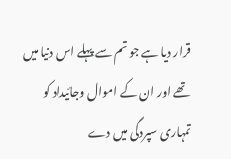قرار دیا ہے جو تم سے پہلے اس دنیا میں تھے اور ان کے اموال وجائیداد کو تمہاری سپردگی میں دے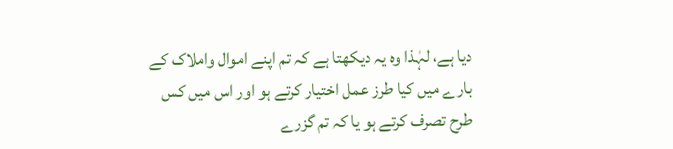دیا ہے، لہٰذا وہ یہ دیکھتا ہے کہ تم اپنے اموال واملاک کے بارے میں کیا طرز عمل اختیار کرتے ہو اور اس میں کس طرح تصرف کرتے ہو یا کہ تم گزرے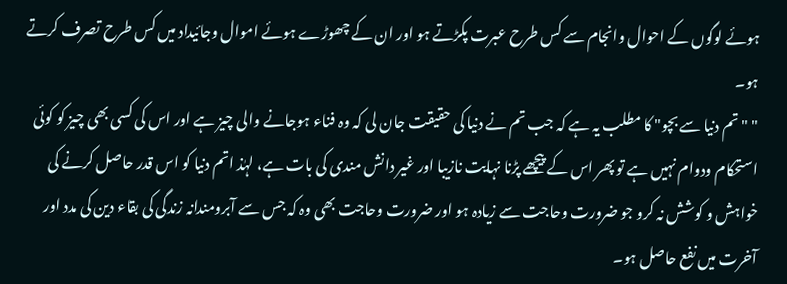ہوئے لوگوں کے احوال وانجام سے کس طرح عبرت پکڑتے ہو اور ان کے چھوڑے ہوئے اموال وجائیداد میں کس طرح تصرف کرتے ہو۔
" " تم دنیا سے بچو" کا مطلب یہ ہے کہ جب تم نے دنیا کی حقیقت جان لی کہ وہ فناء ہوجانے والی چیز ہے اور اس کی کسی بھی چیز کو کوئی استحکام ودوام نہیں ہے تو پھر اس کے پیچھے پڑنا نہایت نازیبا اور غیر دانش مندی کی بات ہے، لہٰذ اتم دنیا کو اس قدر حاصل کرنے کی خواہش و کوشش نہ کرو جو ضرورت وحاجت سے زیادہ ہو اور ضرورت وحاجت بھی وہ کہ جس سے آبرومندانہ زندگی کی بقاء دین کی مدد اور آخرت میں نفع حاصل ہو۔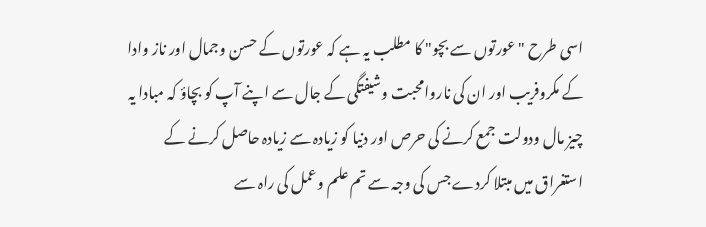اسی طرح " عورتوں سے بچو" کا مطلب یہ ہے کہ عورتوں کے حسن وجمال اور ناز وادا کے مکروفریب اور ان کی ناروامحبت وشیفتگی کے جال سے اپنے آپ کو بچاؤ کہ مبادا یہ چیز مال ودولت جمع کرنے کی حرص اور دنیا کو زیادہ سے زیادہ حاصل کرنے کے استغراق میں مبتلا کردے جس کی وجہ سے تم علم وعمل کی راہ سے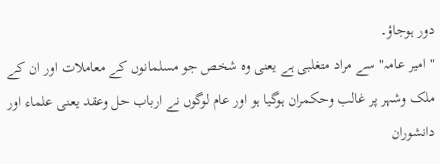دور ہوجاؤ۔
" امیر عامہ" سے مراد متغلبی ہے یعنی وہ شخص جو مسلمانوں کے معاملات اور ان کے ملک وشہر پر غالب وحکمران ہوگیا ہو اور عام لوگوں نے ارباب حل وعقد یعنی علماء اور دانشوران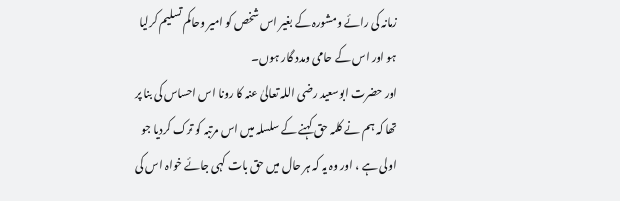زمانہ کی رائے ومشورہ کے بغیر اس شخص کو امیر وحاکم تسلیم کرلیا ہو اور اس کے حامی ومدد گار ہوں۔
اور حضرت ابوسعید رضی اللہ تعالیٰ عنہ کا رونا اس احساس کی بنا پر تھا کہ ہم نے کلمہ حق کہنے کے سلسلہ میں اس مرتبہ کو ترک کردیا جو اولی ہے ، اور وہ یہ کہ ہر حال میں حق بات کہی جائے خواہ اس کی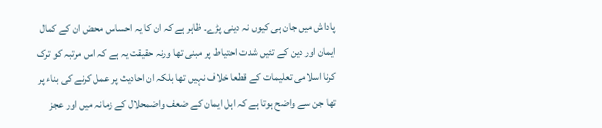پاداش میں جان ہی کیوں نہ دینی پڑے۔ ظاہر ہے کہ ان کا یہ احساس محض ان کے کمال ایمان اور دین کے تئیں شدت احتیاط پر مبنی تھا ورنہ حقیقت یہ ہے کہ اس مرتبہ کو ترک کرنا اسلامی تعلیمات کے قطعا خلاف نہیں تھا بلکہ ان احادیث پر عمل کرنے کی بناء پر تھا جن سے واضح ہوتا ہے کہ اہل ایمان کے ضعف واضمحلال کے زمانہ میں اور عجز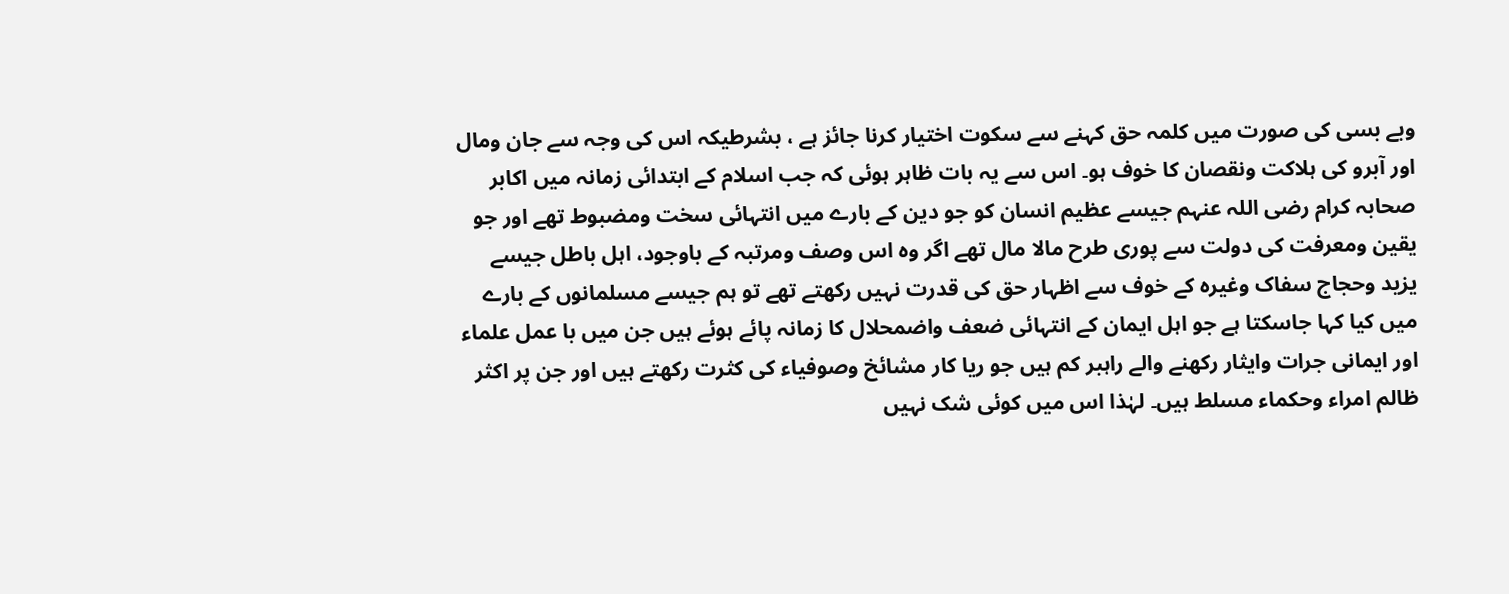وبے بسی کی صورت میں کلمہ حق کہنے سے سکوت اختیار کرنا جائز ہے ، بشرطیکہ اس کی وجہ سے جان ومال اور آبرو کی ہلاکت ونقصان کا خوف ہو۔ اس سے یہ بات ظاہر ہوئی کہ جب اسلام کے ابتدائی زمانہ میں اکابر صحابہ کرام رضی اللہ عنہم جیسے عظیم انسان کو جو دین کے بارے میں انتہائی سخت ومضبوط تھے اور جو یقین ومعرفت کی دولت سے پوری طرح مالا مال تھے اگر وہ اس وصف ومرتبہ کے باوجود، اہل باطل جیسے یزید وحجاج سفاک وغیرہ کے خوف سے اظہار حق کی قدرت نہیں رکھتے تھے تو ہم جیسے مسلمانوں کے بارے میں کیا کہا جاسکتا ہے جو اہل ایمان کے انتہائی ضعف واضمحلال کا زمانہ پائے ہوئے ہیں جن میں با عمل علماء اور ایمانی جرات وایثار رکھنے والے راہبر کم ہیں جو ریا کار مشائخ وصوفیاء کی کثرت رکھتے ہیں اور جن پر اکثر ظالم امراء وحکماء مسلط ہیں۔ لہٰذا اس میں کوئی شک نہیں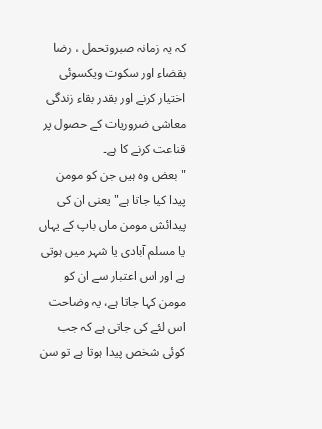کہ یہ زمانہ صبروتحمل ، رضا بقضاء اور سکوت ویکسوئی اختیار کرنے اور بقدر بقاء زندگی معاشی ضروریات کے حصول پر قناعت کرنے کا ہے۔
" بعض وہ ہیں جن کو مومن پیدا کیا جاتا ہے" یعنی ان کی پیدائش مومن ماں باپ کے یہاں یا مسلم آبادی یا شہر میں ہوتی ہے اور اس اعتبار سے ان کو مومن کہا جاتا ہے، یہ وضاحت اس لئے کی جاتی ہے کہ جب کوئی شخص پیدا ہوتا ہے تو سن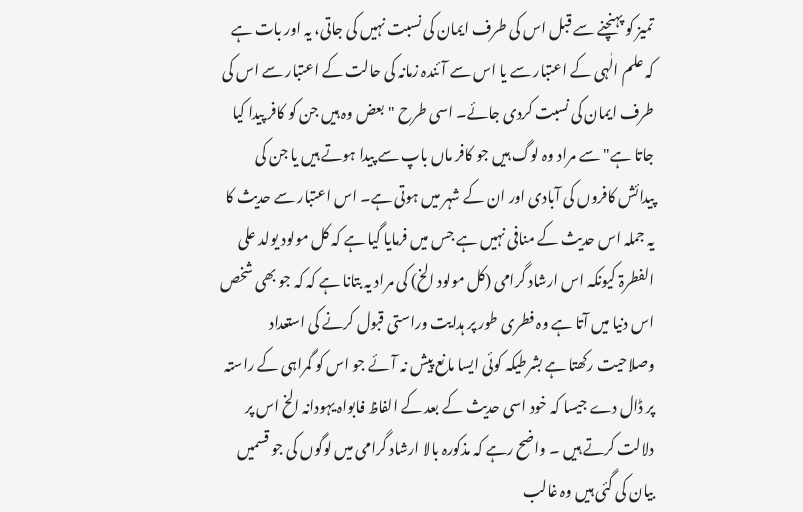تمیز کو پہنچنے سے قبل اس کی طرف ایمان کی نسبت نہیں کی جاتی، یہ اور بات ہے کہ علم الٰہی کے اعتبار سے یا اس سے آئندہ زمانہ کی حالت کے اعتبار سے اس کی طرف ایمان کی نسبت کردی جائے۔ اسی طرح " بعض وہ ہیں جن کو کافر پیدا کیا جاتا ہے" سے مراد وہ لوگ ہیں جو کافر ماں باپ سے پیدا ہوتے ہیں یا جن کی پیدائش کافروں کی آبادی اور ان کے شہر میں ہوتی ہے۔ اس اعتبار سے حدیث کا یہ جملہ اس حدیث کے منافی نہیں ہے جس میں فرمایا گیا ہے کہ کل مولود یولد علی الفطرۃ کیونکہ اس ارشاد گرامی (کل مولود الخ) کی مراد یہ بتانا ہے کہ کہ جو بھی شخص اس دنیا میں آتا ہے وہ فطری طور پر ہدایت وراستی قبول کرنے کی استعداد وصلاحیت رکھتا ہے بشرطیکہ کوئی ایسا مانع پیش نہ آئے جو اس کو گمراہی کے راستہ پر ڈال دے جیسا کہ خود اسی حدیث کے بعد کے الفاظ فابواہ یہودانہ الخ اس پر دلالت کرتے ہیں ۔ واضح رہے کہ مذکورہ بالا ارشاد گرامی میں لوگوں کی جو قسمیں بیان کی گئی ہیں وہ غالب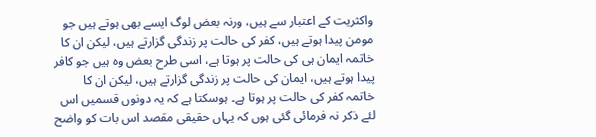واکثریت کے اعتبار سے ہیں، ورنہ بعض لوگ ایسے بھی ہوتے ہیں جو مومن پیدا ہوتے ہیں، کفر کی حالت پر زندگی گزارتے ہیں، لیکن ان کا خاتمہ ایمان ہی کی حالت پر ہوتا ہے، اسی طرح بعض وہ ہیں جو کافر پیدا ہوتے ہیں، ایمان کی حالت پر زندگی گزارتے ہیں، لیکن ان کا خاتمہ کفر کی حالت پر ہوتا ہے۔ ہوسکتا ہے کہ یہ دونوں قسمیں اس لئے ذکر نہ فرمائی گئی ہوں کہ یہاں حقیقی مقصد اس بات کو واضح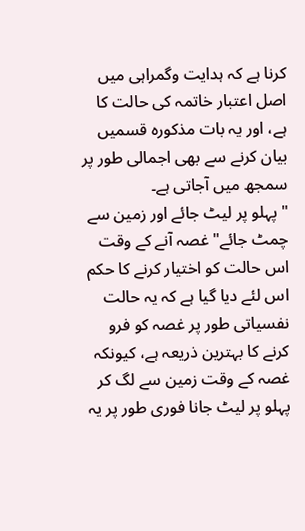کرنا ہے کہ ہدایت وگمراہی میں اصل اعتبار خاتمہ کی حالت کا ہے، اور یہ بات مذکورہ قسمیں بیان کرنے سے بھی اجمالی طور پر سمجھ میں آجاتی ہے۔
" پہلو پر لیٹ جائے اور زمین سے چمٹ جائے" غصہ آنے کے وقت اس حالت کو اختیار کرنے کا حکم اس لئے دیا گیا ہے کہ یہ حالت نفسیاتی طور پر غصہ کو فرو کرنے کا بہترین ذریعہ ہے، کیونکہ غصہ کے وقت زمین سے لگ کر پہلو پر لیٹ جانا فوری طور پر یہ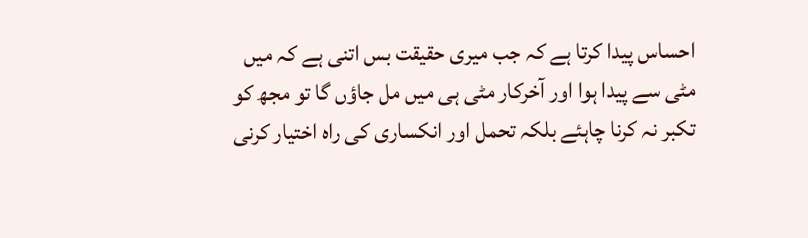احساس پیدا کرتا ہے کہ جب میری حقیقت بس اتنی ہے کہ میں مٹی سے پیدا ہوا اور آخرکار مٹی ہی میں مل جاؤں گا تو مجھ کو تکبر نہ کرنا چاہئے بلکہ تحمل اور انکساری کی راہ اختیار کرنی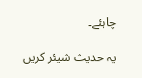چاہئے۔

یہ حدیث شیئر کریں